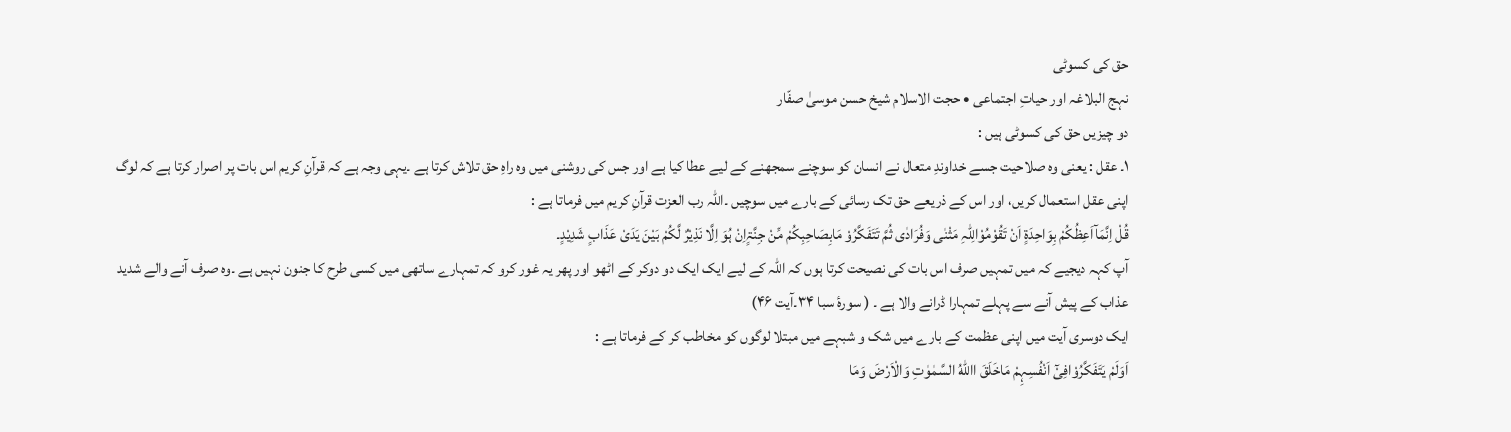حق کی کسوٹی
نہج البلاغہ اور حیاتِ اجتماعی • حجت الاسلام شیخ حسن موسیٰ صفّار
دو چیزیں حق کی کسوٹی ہیں :
۱۔ عقل : یعنی وہ صلاحیت جسے خداوندِ متعال نے انسان کو سوچنے سمجھنے کے لیے عطا کیا ہے اور جس کی روشنی میں وہ راہِ حق تلاش کرتا ہے ۔یہی وجہ ہے کہ قرآنِ کریم اس بات پر اصرار کرتا ہے کہ لوگ اپنی عقل استعمال کریں، اور اس کے ذریعے حق تک رسائی کے بارے میں سوچیں ۔اللہ رب العزت قرآنِ کریم میں فرماتا ہے :
قُلْ اِنَّمَآاَعِظُکُمْ بِوَاحِدَۃٍ اَنْ تَقُوْمُوْالِلّٰہِ مَثْنٰی وَفُرَادٰی ثُمَّ تَتَفَکَّرُوْ مَابِصَاحِبِکُمْ مِّنْ جِنَّۃٍاِنْ ہُوَ اِلَّا نَذِیْرٌ لَّکُمْ بَیْنَ یَدَیْ عَذَابٍ شَدِیْدٍ۔
آپ کہہ دیجیے کہ میں تمہیں صرف اس بات کی نصیحت کرتا ہوں کہ اللہ کے لیے ایک ایک دو دوکر کے اٹھو اور پھر یہ غور کرو کہ تمہارے ساتھی میں کسی طرح کا جنون نہیں ہے ۔وہ صرف آنے والے شدید عذاب کے پیش آنے سے پہلے تمہارا ڈرانے والا ہے ۔ ( سورۂ سبا ۳۴۔آیت ۴۶)
ایک دوسری آیت میں اپنی عظمت کے بارے میں شک و شبہے میں مبتلا لوگوں کو مخاطب کر کے فرماتا ہے :
اَوَلَمْ یَتَفَکَّرُوْافِیْٓ اَنْفُسِہِمْ مَاخَلَقَ االلهُ السَّمٰوٰتِ وَالْاَرْضَ وَمَا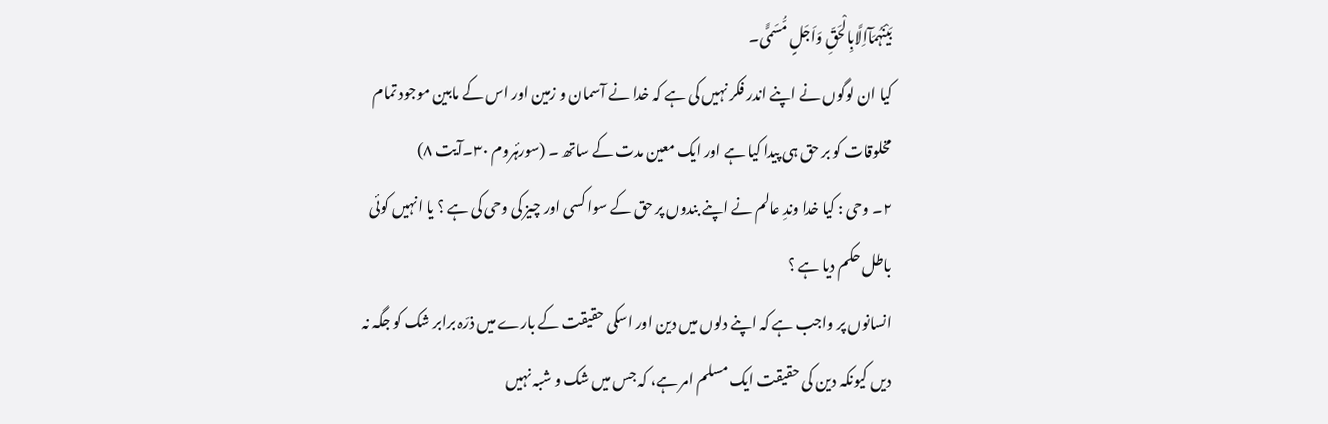بَیْنَہُمَآاِلَّابِالْحَقِّ وَاَجَلٍ مُّسَمًّی۔
کیا ان لوگوں نے اپنے اندر فکر نہیں کی ہے کہ خدا نے آسمان و زمین اور اس کے مابین موجود تمام مخلوقات کو بر حق ہی پیدا کیا ہے اور ایک معین مدت کے ساتھ ۔ (سورۂروم ۳۰۔آیت ۸)
۲۔ وحی : کیا خدا وندِ عالم نے اپنے بندوں پر حق کے سوا کسی اور چیز کی وحی کی ہے ؟ یا انہیں کوئی باطل حکم دیا ہے ؟
انسانوں پر واجب ہے کہ اپنے دلوں میں دین اور اسکی حقیقت کے بارے میں ذرّہ برابر شک کو جگہ نہ دیں کیونکہ دین کی حقیقت ایک مسلم امر ہے، کہ جس میں شک و شبہ نہیں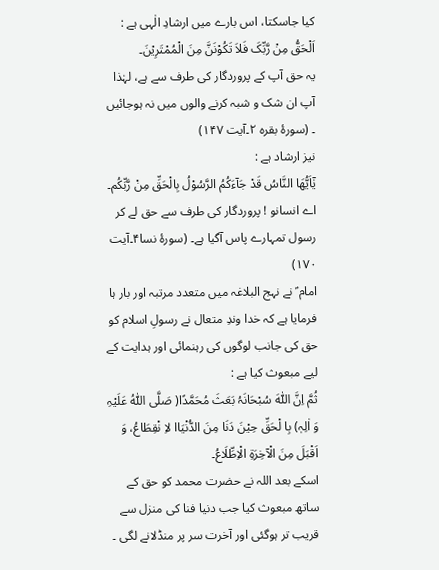کیا جاسکتا، اس بارے میں ارشادِ الٰہی ہے :
اَلْحَقُّ مِنْ رَّبِّکَ فَلاَ تَکُوْنَنَّ مِنَ الْمُمْتَرِیْنَ۔
یہ حق آپ کے پروردگار کی طرف سے ہے، لہٰذا آپ ان شک و شبہ کرنے والوں میں نہ ہوجائیں ۔ (سورۂ بقرہ ۲۔آیت ۱۴۷)
نیز ارشاد ہے :
یٰٓاَیُّھَا النَّاسُ قَدْ جَآءَکُمُ الرَّسُوْلُ بِالْحَقِّ مِنْ رَّبِّکُم۔
اے انسانو ! پروردگار کی طرف سے حق لے کر رسول تمہارے پاس آگیا ہے۔ (سورۂ نسا۴۔آیت ۱۷۰)
امام ؑ نے نہج البلاغہ میں متعدد مرتبہ اور بار ہا فرمایا ہے کہ خدا وندِ متعال نے رسولِ اسلام کو حق کی جانب لوگوں کی رہنمائی اور ہدایت کے لیے مبعوث کیا ہے :
ثُمَّ اِنَّ اللّٰہَ سُبْحَانَہُ بَعَثَ مُحَمَّدًا( صَلَّی اللّٰہُ عَلَیْہِ وَ اٰلِہٖ) بِا لْحَقِّ حِیْنَ دَنَا مِنَ الدُّنْیَاا لاِ نْقِطَاعُ، وَ اَقْبَلَ مِنَ الْآخِرَۃِ الْاِطِّلَاعُ۔
اسکے بعد اللہ نے حضرت محمد کو حق کے ساتھ مبعوث کیا جب دنیا فنا کی منزل سے قریب تر ہوگئی اور آخرت سر پر منڈلانے لگی ۔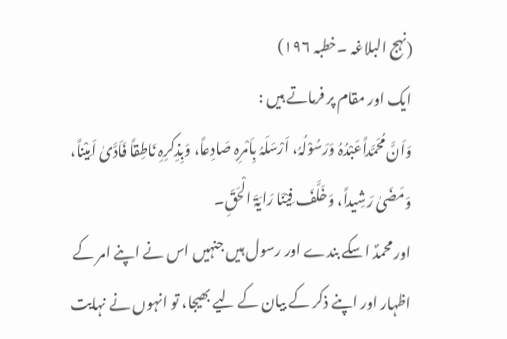(نہج البلاغہ ۔خطبہ ۱۹۶)
ایک اور مقام پر فرماتے ہیں :
وَاَنَّ مُحَمَّداًعَبْدُہُ وَرَسُوْلُہُ، اَرْسَلَہُ بِاَمْرِہِ صَادِعاً، وَبِذِکرِہِ نَاطِقاً فَاَدَّیٰ اَمِیْناً، وَمَضَیٰ رَشِیداً، وَخَلَّفَ فِیْنَا رَایَۃَ الْحَقِّ۔
اور محمدؐ اسکے بندے اور رسول ہیں جنہیں اس نے اپنے امر کے اظہار اور اپنے ذکر کے بیان کے لیے بھیجا، تو انہوں نے نہایت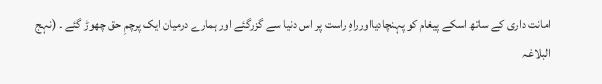امانت داری کے ساتھ اسکے پیغام کو پہنچادیااورراہِ راست پر اس دنیا سے گزرگئے اور ہمارے درمیان ایک پرچمِ حق چھوڑ گئے ۔ (نہج البلاغہ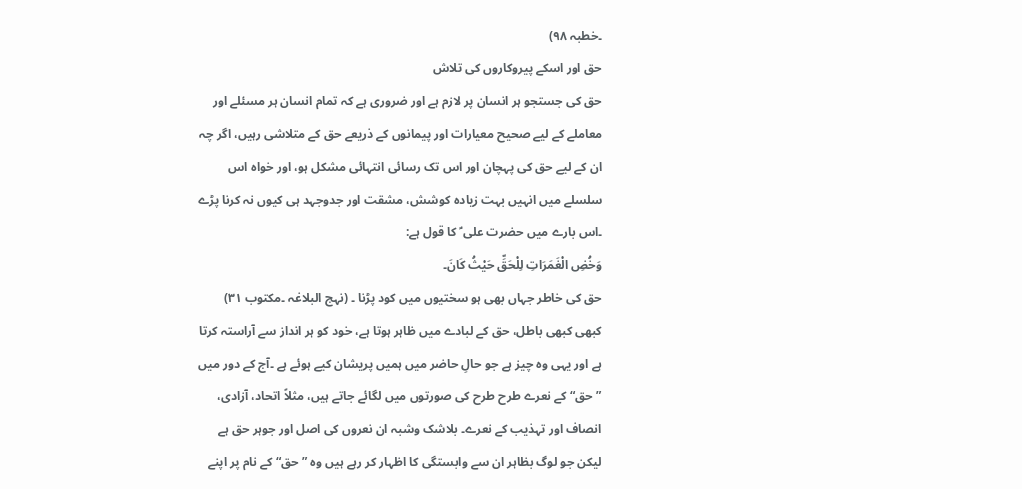۔خطبہ ۹۸)
حق اور اسکے پیروکاروں کی تلاش
حق کی جستجو ہر انسان پر لازم ہے اور ضروری ہے کہ تمام انسان ہر مسئلے اور معاملے کے لیے صحیح معیارات اور پیمانوں کے ذریعے حق کے متلاشی رہیں، اگر چہ ان کے لیے حق کی پہچان اور اس تک رسائی انتہائی مشکل ہو، اور خواہ اس سلسلے میں انہیں بہت زیادہ کوشش، مشقت اور جدوجہد ہی کیوں نہ کرنا پڑے ۔اس بارے میں حضرت علی ؑ کا قول ہے:
وَخُضِ الْغَمَرَاتِ لِلْحَقِّ حَیْثُ کَانَ۔
حق کی خاطر جہاں بھی ہو سختیوں میں کود پڑنا ۔ (نہج البلاغہ ۔مکتوب ۳۱)
کبھی کبھی باطل، حق کے لبادے میں ظاہر ہوتا ہے، خود کو ہر انداز سے آراستہ کرتا ہے اور یہی وہ چیز ہے جو حالِ حاضر میں ہمیں پریشان کیے ہوئے ہے ۔آج کے دور میں ”حق“ کے نعرے طرح طرح کی صورتوں میں لگائے جاتے ہیں، مثلاً اتحاد، آزادی، انصاف اور تہذیب کے نعرے۔ بلاشک وشبہ ان نعروں کی اصل اور جوہر حق ہے لیکن جو لوگ بظاہر ان سے وابستگی کا اظہار کر رہے ہیں وہ ”حق“ کے نام پر اپنے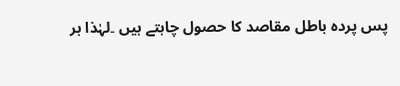پس پردہ باطل مقاصد کا حصول چاہتے ہیں ۔لہٰذا ہر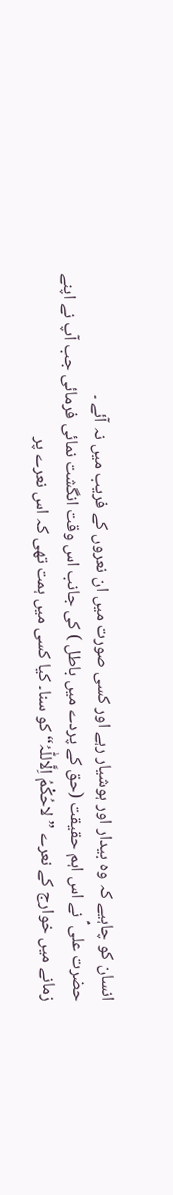انسان کو چاہیے کہ وہ بیدار اور ہوشیار رہے اور کسی صورت میں ان نعروں کے فریب میں نہ آئے ۔
حضرت علی ؑ نے اس اہم حقیقت (حق کے پردے میں باطل ) کی جانب اس وقت انگشت نمائی فرمائی جب آپ نے اپنے زمانے میں خوارج کے نعرے ”لاحُکْمُ اِلَّاللّٰہُ“ کو سنا۔ کیا کسی میں ہمت تھی کہ اس نعرے پر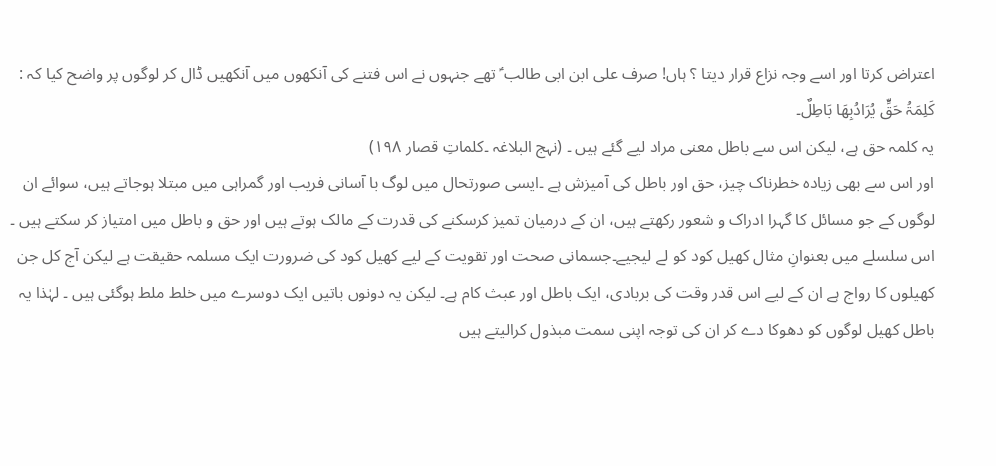اعتراض کرتا اور اسے وجہ نزاع قرار دیتا ؟ ہاں! صرف علی ابن ابی طالب ؑ تھے جنہوں نے اس فتنے کی آنکھوں میں آنکھیں ڈال کر لوگوں پر واضح کیا کہ :
کَلِمَۃُ حَقٍّ یُرَادُبِھَا بَاطِلٌ۔
یہ کلمہ حق ہے، لیکن اس سے باطل معنی مراد لیے گئے ہیں ۔ (نہج البلاغہ ۔کلماتِ قصار ۱۹۸)
اور اس سے بھی زیادہ خطرناک چیز، حق اور باطل کی آمیزش ہے ۔ایسی صورتحال میں لوگ با آسانی فریب اور گمراہی میں مبتلا ہوجاتے ہیں، سوائے ان لوگوں کے جو مسائل کا گہرا ادراک و شعور رکھتے ہیں، ان کے درمیان تمیز کرسکنے کی قدرت کے مالک ہوتے ہیں اور حق و باطل میں امتیاز کر سکتے ہیں ۔
اس سلسلے میں بعنوانِ مثال کھیل کود کو لے لیجیے۔جسمانی صحت اور تقویت کے لیے کھیل کود کی ضرورت ایک مسلمہ حقیقت ہے لیکن آج کل جن کھیلوں کا رواج ہے ان کے لیے اس قدر وقت کی بربادی، ایک باطل اور عبث کام ہے۔ لیکن یہ دونوں باتیں ایک دوسرے میں خلط ملط ہوگئی ہیں ۔ لہٰذا یہ باطل کھیل لوگوں کو دھوکا دے کر ان کی توجہ اپنی سمت مبذول کرالیتے ہیں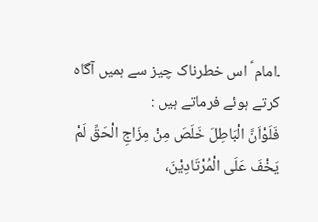۔امام ؑ اس خطرناک چیز سے ہمیں آگاہ کرتے ہوئے فرماتے ہیں :
فَلَوْاَنَّ الْبَاطِلَ خَلَصَ مِنْ مِزَاجِ الْحَقِّ لَمْ یَخْفَ عَلَی الْمُرْتَادِیْنَ،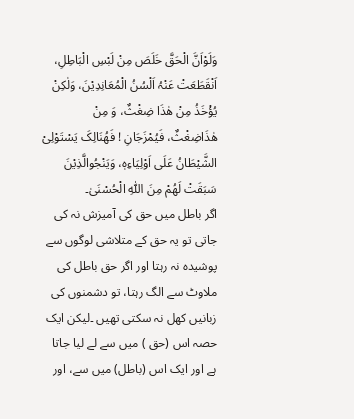وَلَوْاَنَّ الْحَقَّ خَلَصَ مِنْ لَبْسِ الْبَاطِلِ، اَنْقَطَعَتْ عَنْہُ اَلْسُنُ الْمُعَانِدِیْنَ، وَلٰکِنْ یُؤْخَذُ مِنْ ھٰذَا ضِغْثٌ، وَ مِنْ ھٰذَاضِغْثٌ، فَیُمْزَجَانِ ! فَھُنَالِکَ یَسْتَوْلِیْ الشَّیْطَانُ عَلَی اَوْلِیَاءِہٖ، وَیَنْجُوالَّذِیْنَ سَبَقَتْ لَھُمْ مِنَ اللّٰہِ الْحُسْنَیٰ۔
اگر باطل میں حق کی آمیزش نہ کی جاتی تو یہ حق کے متلاشی لوگوں سے پوشیدہ نہ رہتا اور اگر حق باطل کی ملاوٹ سے الگ رہتا، تو دشمنوں کی زبانیں کھل نہ سکتی تھیں ۔لیکن ایک حصہ اس (حق ) میں سے لے لیا جاتا ہے اور ایک اس (باطل) میں سے، اور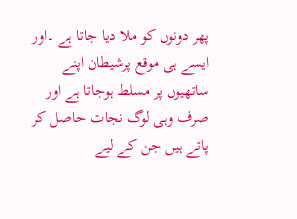پھر دونوں کو ملا دیا جاتا ہے ۔اور ایسے ہی موقع پرشیطان اپنے ساتھیوں پر مسلط ہوجاتا ہے اور صرف وہی لوگ نجات حاصل کر پاتے ہیں جن کے لیے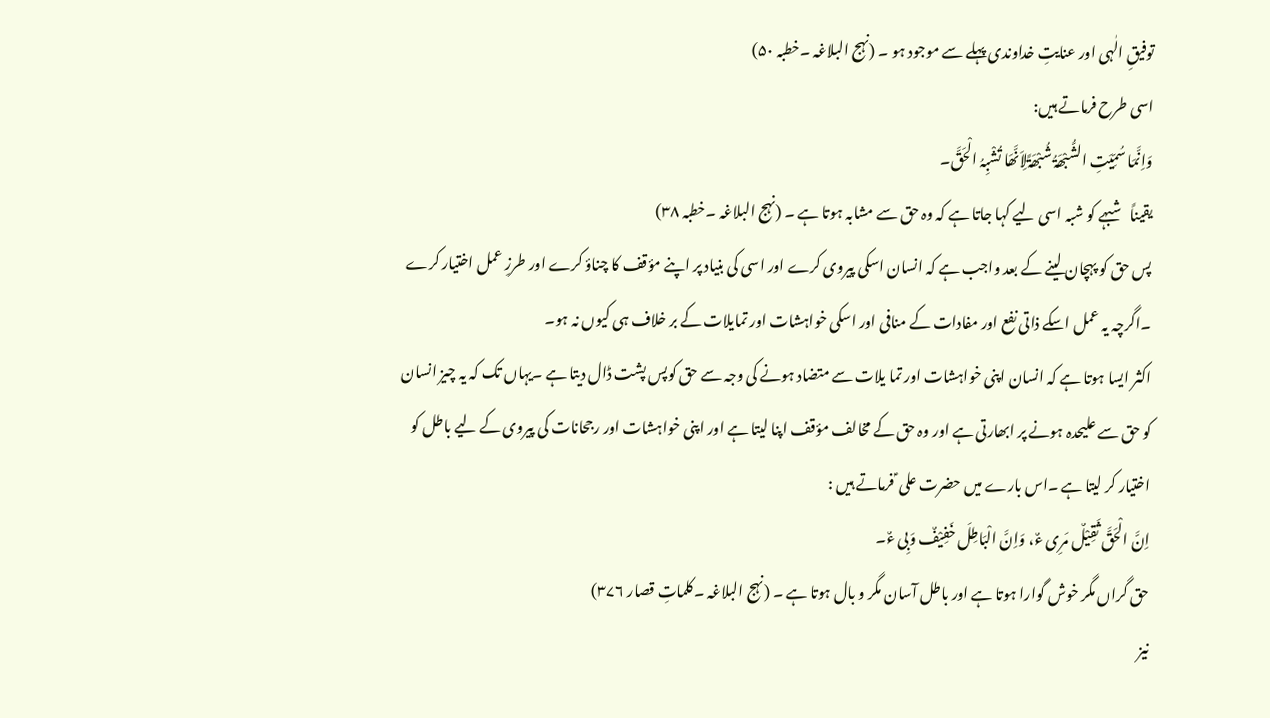توفیقِ الٰہی اور عنایتِ خداوندی پہلے سے موجود ہو ۔ (نہج البلاغہ ۔خطبہ ۵۰)
اسی طرح فرماتے ہیں:
وَاِنَّمَا سُمِّیَتِ الشُّبْھَۃُ شُبْھَۃًلِاَنَّھَا تُشْبِہُ الْحَقَّ۔
یقیناً شبہے کو شبہ اسی لیے کہا جاتا ہے کہ وہ حق سے مشابہ ہوتا ہے ۔ (نہج البلاغہ ۔خطبہ ۳۸)
پس حق کو پہچان لینے کے بعد واجب ہے کہ انسان اسکی پیروی کرے اور اسی کی بنیاد پر اپنے مؤقف کا چناؤ کرے اور طرزِ عمل اختیار کرے ۔اگرچہ یہ عمل اسکے ذاتی نفع اور مفادات کے منافی اور اسکی خواہشات اور تمایلات کے بر خلاف ہی کیوں نہ ہو۔
اکثر ایسا ہوتا ہے کہ انسان اپنی خواہشات اور تما یلات سے متضاد ہونے کی وجہ سے حق کوپس پشت ڈال دیتا ہے ۔یہاں تک کہ یہ چیز انسان کو حق سے علیحدہ ہونے پر ابھارتی ہے اور وہ حق کے مخالف مؤقف اپنا لیتا ہے اور اپنی خواہشات اور رجحانات کی پیروی کے لیے باطل کو اختیار کر لیتا ہے ۔اس بارے میں حضرت علی ؑ فرماتے ہیں :
اِنَّ الْحَقَّ ثَقِیْلٌ مَرِی ءٌ، وَاِنَّ الْبَاطِلَ خَفِیْفٌ وَبِی ءٌ۔
حق گراں مگر خوش گوارا ہوتا ہے اور باطل آسان مگر و بال ہوتا ہے ۔ (نہج البلاغہ ۔کلماتِ قصار ۳۷۶)
نیز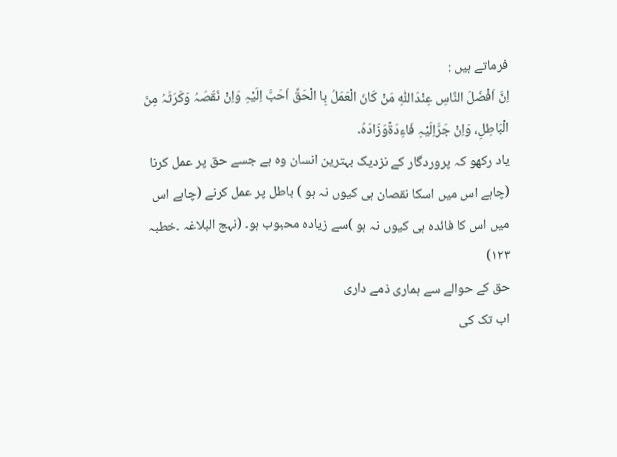فرماتے ہیں :
اِنَّ اَفْضَلَ النَّاسِ عِنْدَاللّٰہِ مَنْ کَانَ الْعَمَلُ بِا الْحَقِّ اَحَبَّ اِلَیْہِ وَاِنْ نَقَصَہُ وَکَرَثَہُ مِنَ الْبَاطِلِ، وَاِنْ جَرَّاِلَیْہِ فَاءِدَۃًوَزَادَہُ۔
یاد رکھو کہ پروردگار کے نزدیک بہترین انسان وہ ہے جسے حق پر عمل کرنا (چاہے اس میں اسکا نقصان ہی کیوں نہ ہو ) باطل پر عمل کرنے (چاہے اس میں اس کا فائدہ ہی کیوں نہ ہو )سے زیادہ محبوب ہو۔ (نہج البلاغہ ۔خطبہ ۱۲۳)
حق کے حوالے سے ہماری ذمے داری
اب تک کی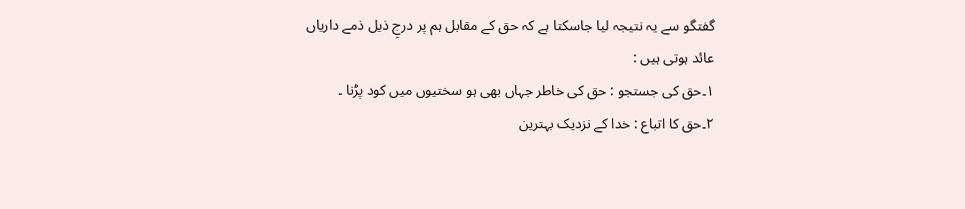گفتگو سے یہ نتیجہ لیا جاسکتا ہے کہ حق کے مقابل ہم پر درجِ ذیل ذمے داریاں عائد ہوتی ہیں :
۱۔حق کی جستجو : حق کی خاطر جہاں بھی ہو سختیوں میں کود پڑنا ۔
۲۔حق کا اتباع : خدا کے نزدیک بہترین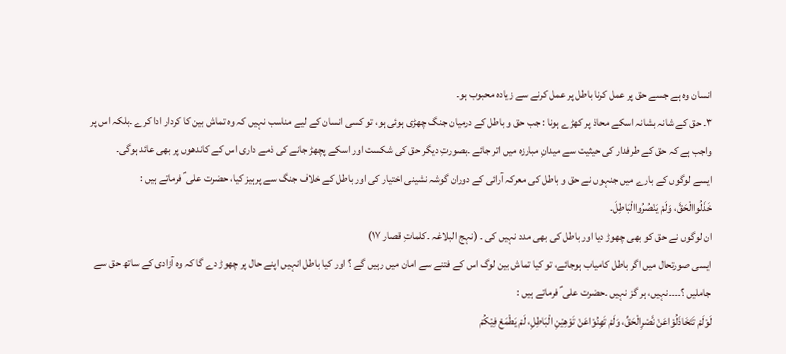انسان وہ ہے جسے حق پر عمل کرنا باطل پر عمل کرنے سے زیادہ محبوب ہو۔
۳۔ حق کے شانہ بشانہ اسکے محاذ پر کھڑے ہونا : جب حق و باطل کے درمیان جنگ چھڑی ہوئی ہو، تو کسی انسان کے لیے مناسب نہیں کہ وہ تماش بین کا کردار ادا کرے ۔بلکہ اس پر واجب ہے کہ حق کے طرفدار کی حیثیت سے میدانِ مبارزہ میں اتر جائے ۔بصورتِ دیگر حق کی شکست اور اسکے پچھڑ جانے کی ذمے داری اس کے کاندھوں پر بھی عائد ہوگی۔
ایسے لوگوں کے بارے میں جنہوں نے حق و باطل کی معرکہ آرائی کے دوران گوشہ نشینی اختیار کی اور باطل کے خلاف جنگ سے پرہیز کیا، حضرت علی ؑ فرماتے ہیں :
خَذَلُواالْحَقَّ، وَلَمْ یَنْصُرُواالْبَاطِلَ۔
ان لوگوں نے حق کو بھی چھوڑ دیا اور باطل کی بھی مدد نہیں کی ۔ (نہج البلاغہ ۔کلماتِ قصار ۱۷)
ایسی صورتحال میں اگر باطل کامیاب ہوجائے، تو کیا تماش بین لوگ اس کے فتنے سے امان میں رہیں گے ؟ اور کیا باطل انہیں اپنے حال پر چھوڑ دے گا کہ وہ آزادی کے ساتھ حق سے جاملیں ؟۔۔۔۔نہیں، ہر گز نہیں ۔حضرت علی ؑ فرماتے ہیں :
لَوْلَمْ تَتَخَاذَلُوْاعَنْ نَّصْرِالْحَقِّ، وَلَمْ تَھِنُوْاعَنْ تَوْھِیْنِ الْبَاطِلِ، لَمْ یَطْمَعْ فِیْکُمْ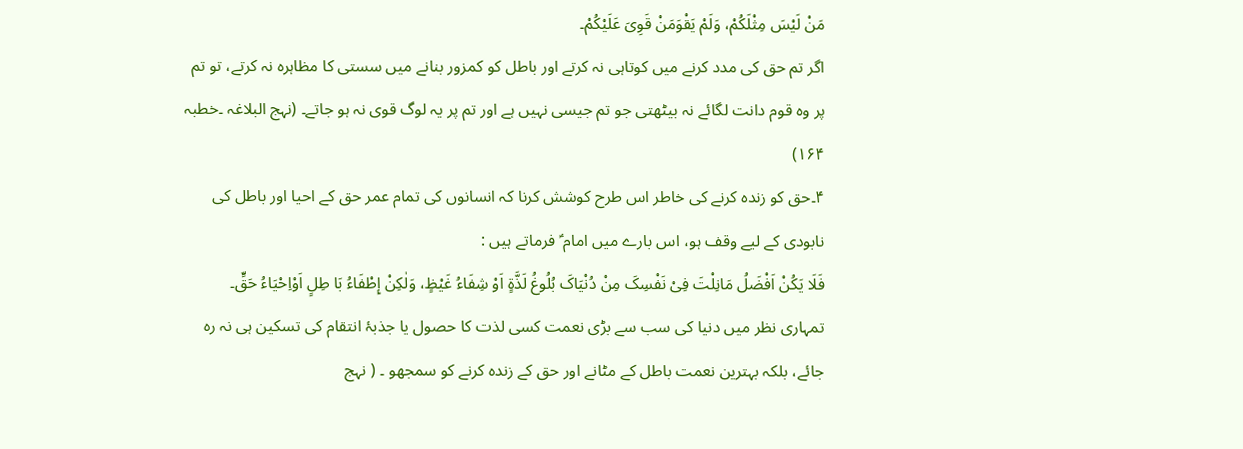مَنْ لَیْسَ مِثْلَکُمْ، وَلَمْ یَقْوَمَنْ قَوِیَ عَلَیْکُمْ۔
اگر تم حق کی مدد کرنے میں کوتاہی نہ کرتے اور باطل کو کمزور بنانے میں سستی کا مظاہرہ نہ کرتے، تو تم پر وہ قوم دانت لگائے نہ بیٹھتی جو تم جیسی نہیں ہے اور تم پر یہ لوگ قوی نہ ہو جاتے۔ (نہج البلاغہ ۔خطبہ ۱۶۴)
۴۔حق کو زندہ کرنے کی خاطر اس طرح کوشش کرنا کہ انسانوں کی تمام عمر حق کے احیا اور باطل کی نابودی کے لیے وقف ہو، اس بارے میں امام ؑ فرماتے ہیں :
فَلَا یَکُنْ اَفْضَلُ مَانِلْتَ فِیْ نَفْسِکَ مِنْ دُنْیَاکَ بُلُوغُ لَذَّۃٍ اَوْ شِفَاءُ غَیْظٍ، وَلٰکِنْ إِطْفَاءُ بَا طِلٍ اَوْاِحْیَاءُ حَقٍّ۔
تمہاری نظر میں دنیا کی سب سے بڑی نعمت کسی لذت کا حصول یا جذبۂ انتقام کی تسکین ہی نہ رہ جائے، بلکہ بہترین نعمت باطل کے مٹانے اور حق کے زندہ کرنے کو سمجھو ۔ ( نہج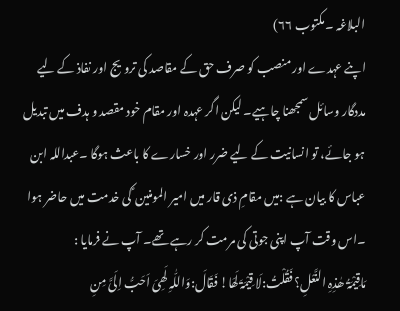البلاغہ ۔مکتوب ۶۶)
اپنے عہدے اور منصب کو صرف حق کے مقاصد کی ترویج اور نفاذ کے لیے مددگار وسائل سمجھنا چاہیے۔ لیکن اگر عہدہ اور مقام خود مقصد و ہدف میں تبدیل ہو جائے، تو انسانیت کے لیے ضرر اور خسارے کا باعث ہوگا ۔عبداللہ ابن عباس کا بیان ہے :میں مقامِ ذی قار میں امیر المومنین ؑ کی خدمت میں حاضر ہوا ۔اس وقت آپ اپنی جوتی کی مرمت کر رہے تھے۔ آپ نے فرمایا :
مَاقِیْمَۃُ ھٰذِہِ النَّعْلِ؟ فَقُلْتُ:لَا قِیْمَۃَ لَھَا! فَقَالَ:وَاللّٰہِ لَھِیَ اَحَبُّ اِلَیَّ مِنِ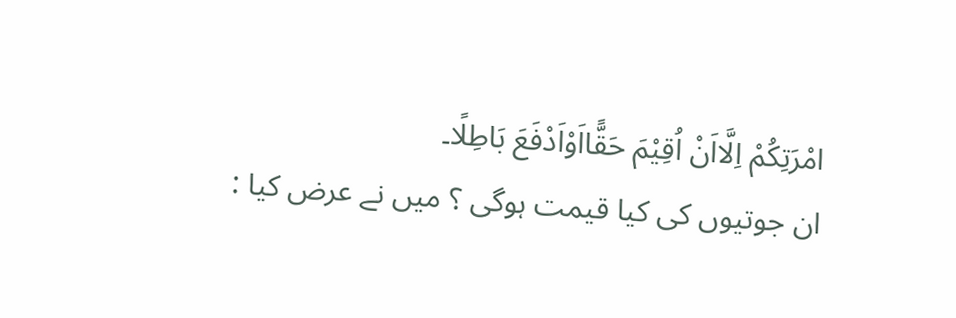امْرَتِکُمْ اِلَّااَنْ اُقِیْمَ حَقًّااَوْاَدْفَعَ بَاطِلًا۔
ان جوتیوں کی کیا قیمت ہوگی ؟ میں نے عرض کیا :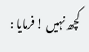کچھ نہیں ! فرمایا :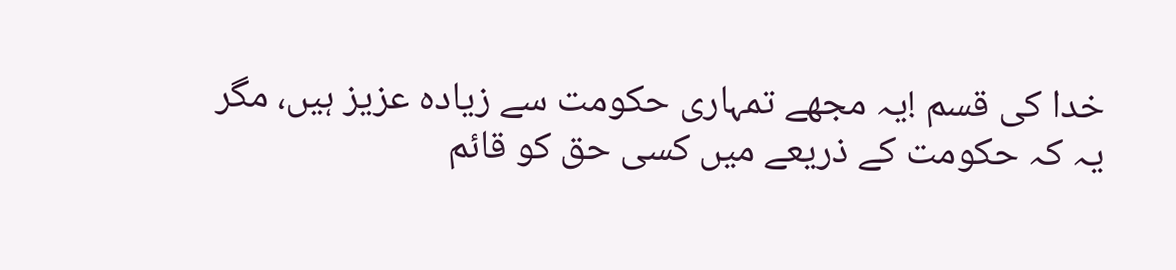خدا کی قسم !یہ مجھے تمہاری حکومت سے زیادہ عزیز ہیں، مگر یہ کہ حکومت کے ذریعے میں کسی حق کو قائم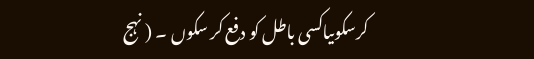کرسکوںیاکسی باطل کو دفع کر سکوں ۔ ( نہج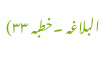البلاغہ ۔خطبہ ۳۳)